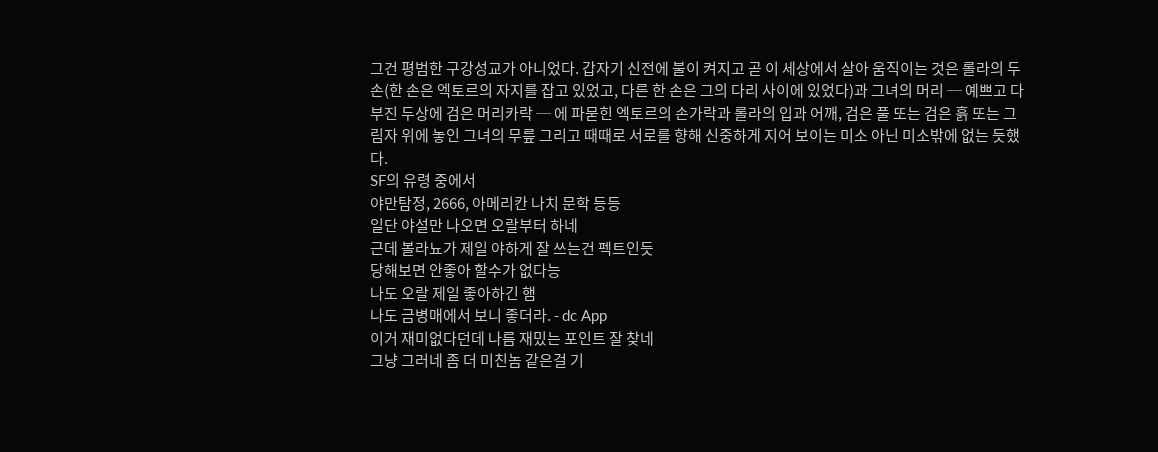그건 평범한 구강성교가 아니었다. 갑자기 신전에 불이 켜지고 곧 이 세상에서 살아 움직이는 것은 롤라의 두 손(한 손은 엑토르의 자지를 잡고 있었고, 다른 한 손은 그의 다리 사이에 있었다)과 그녀의 머리 ─ 예쁘고 다부진 두상에 검은 머리카락 ─ 에 파묻힌 엑토르의 손가락과 롤라의 입과 어깨, 검은 풀 또는 검은 흙 또는 그림자 위에 놓인 그녀의 무릎 그리고 때때로 서로를 향해 신중하게 지어 보이는 미소 아닌 미소밖에 없는 듯했다.
SF의 유령 중에서
야만탐정, 2666, 아메리칸 나치 문학 등등
일단 야설만 나오면 오랄부터 하네
근데 볼라뇨가 제일 야하게 잘 쓰는건 펙트인듯
당해보면 안좋아 할수가 없다능
나도 오랄 제일 좋아하긴 햄
나도 금병매에서 보니 좋더라. - dc App
이거 재미없다던데 나름 재밌는 포인트 잘 찾네
그냥 그러네 좀 더 미친놈 같은걸 기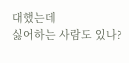대했는데
싫어하는 사람도 있나?